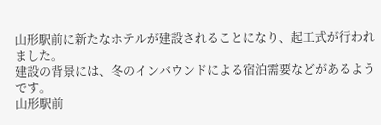山形駅前に新たなホテルが建設されることになり、起工式が行われました。
建設の背景には、冬のインバウンドによる宿泊需要などがあるようです。
山形駅前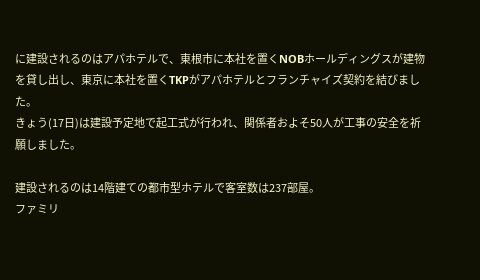に建設されるのはアパホテルで、東根市に本社を置くNOBホールディングスが建物を貸し出し、東京に本社を置くTKPがアパホテルとフランチャイズ契約を結びました。
きょう(17日)は建設予定地で起工式が行われ、関係者およそ50人が工事の安全を祈願しました。

建設されるのは14階建ての都市型ホテルで客室数は237部屋。
ファミリ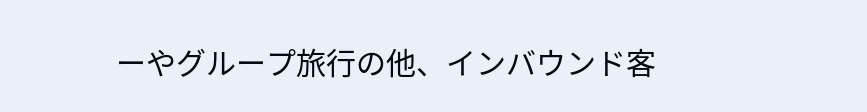ーやグループ旅行の他、インバウンド客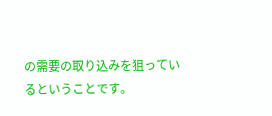の需要の取り込みを狙っているということです。